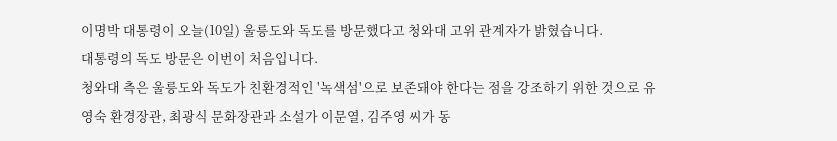이명박 대통령이 오늘(10일) 울릉도와 독도를 방문했다고 청와대 고위 관계자가 밝혔습니다.
대통령의 독도 방문은 이번이 처음입니다.
청와대 측은 울릉도와 독도가 친환경적인 '녹색섬'으로 보존돼야 한다는 점을 강조하기 위한 것으로 유영숙 환경장관, 최광식 문화장관과 소설가 이문열, 김주영 씨가 동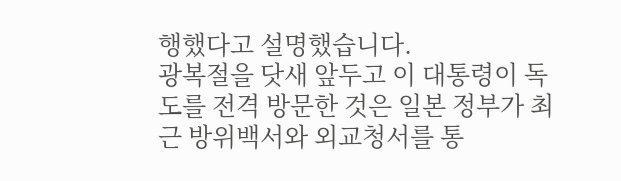행했다고 설명했습니다.
광복절을 닷새 앞두고 이 대통령이 독도를 전격 방문한 것은 일본 정부가 최근 방위백서와 외교청서를 통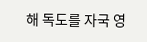해 독도를 자국 영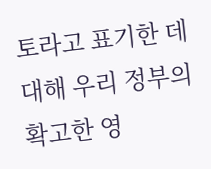토라고 표기한 데 대해 우리 정부의 확고한 영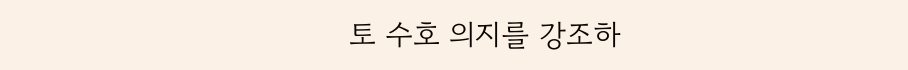토 수호 의지를 강조하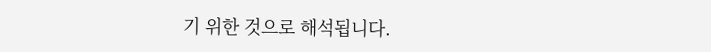기 위한 것으로 해석됩니다.